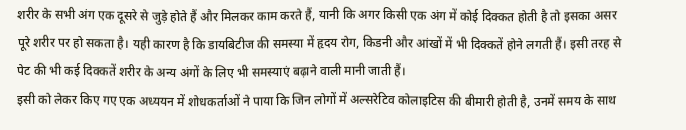शरीर के सभी अंग एक दूसरे से जुड़े होते हैं और मिलकर काम करते हैं, यानी कि अगर किसी एक अंग में कोई दिक्कत होती है तो इसका असर पूरे शरीर पर हो सकता है। यही कारण है कि डायबिटीज की समस्या में हृदय रोग, किडनी और आंखों में भी दिक्कतें होने लगती हैं। इसी तरह से पेट की भी कई दिक्कतें शरीर के अन्य अंगों के लिए भी समस्याएं बढ़ाने वाली मानी जाती हैं।
इसी को लेकर किए गए एक अध्ययन में शोधकर्ताओं ने पाया कि जिन लोगों में अल्सरेटिव कोलाइटिस की बीमारी होती है, उनमें समय के साथ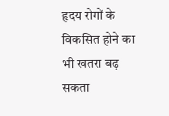हृदय रोगों के विकसित होने का भी खतरा बढ़ सकता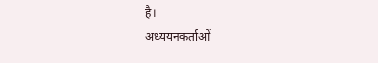है।
अध्ययनकर्ताओं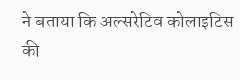ने बताया कि अल्सरेटिव कोलाइटिस की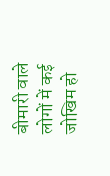बीमारी वाले लोगों में कई जोखिम हो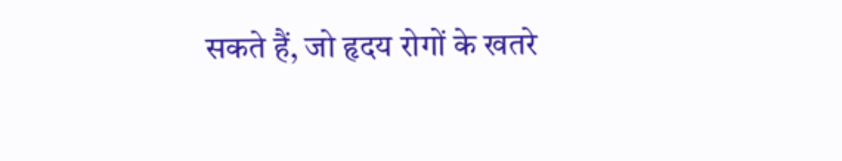सकते हैं, जो हृदय रोगों के खतरे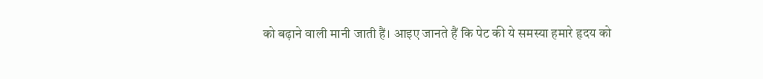को बढ़ाने वाली मानी जाती हैं। आइए जानते हैं कि पेट की ये समस्या हमारे हृदय को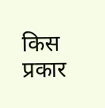किस प्रकार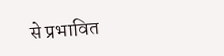से प्रभावित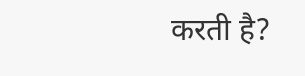करती है?